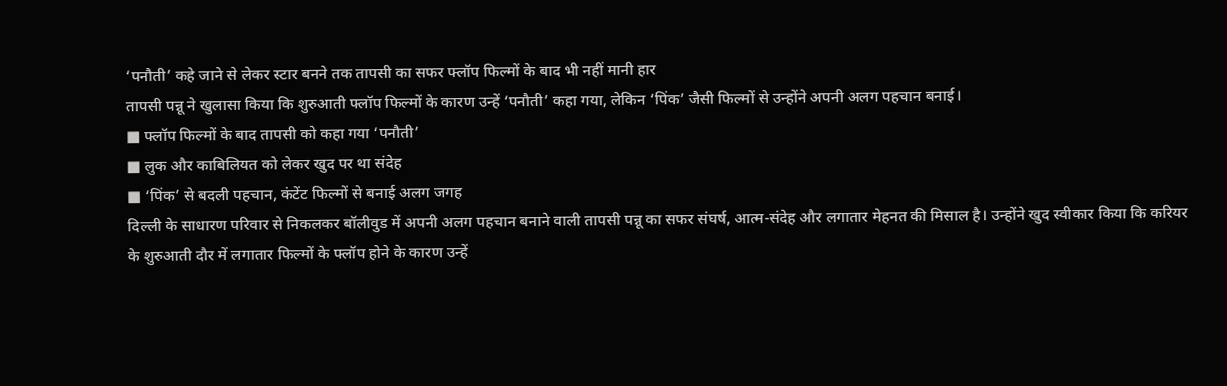‘पनौती’ कहे जाने से लेकर स्टार बनने तक तापसी का सफर फ्लॉप फिल्मों के बाद भी नहीं मानी हार
तापसी पन्नू ने खुलासा किया कि शुरुआती फ्लॉप फिल्मों के कारण उन्हें ‘पनौती’ कहा गया, लेकिन ‘पिंक’ जैसी फिल्मों से उन्होंने अपनी अलग पहचान बनाई।
■ फ्लॉप फिल्मों के बाद तापसी को कहा गया ‘पनौती’
■ लुक और काबिलियत को लेकर खुद पर था संदेह
■ ‘पिंक’ से बदली पहचान, कंटेंट फिल्मों से बनाई अलग जगह
दिल्ली के साधारण परिवार से निकलकर बॉलीवुड में अपनी अलग पहचान बनाने वाली तापसी पन्नू का सफर संघर्ष, आत्म-संदेह और लगातार मेहनत की मिसाल है। उन्होंने खुद स्वीकार किया कि करियर के शुरुआती दौर में लगातार फिल्मों के फ्लॉप होने के कारण उन्हें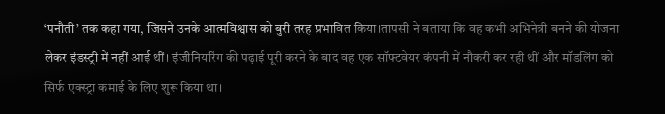‘पनौती’ तक कहा गया, जिसने उनके आत्मविश्वास को बुरी तरह प्रभावित किया।तापसी ने बताया कि वह कभी अभिनेत्री बनने की योजना लेकर इंडस्ट्री में नहीं आई थीं। इंजीनियरिंग की पढ़ाई पूरी करने के बाद वह एक सॉफ्टवेयर कंपनी में नौकरी कर रही थीं और मॉडलिंग को सिर्फ एक्स्ट्रा कमाई के लिए शुरू किया था।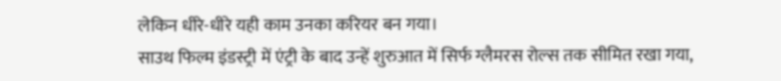लेकिन धीरे-धीरे यही काम उनका करियर बन गया।
साउथ फिल्म इंडस्ट्री में एंट्री के बाद उन्हें शुरुआत में सिर्फ ग्लैमरस रोल्स तक सीमित रखा गया,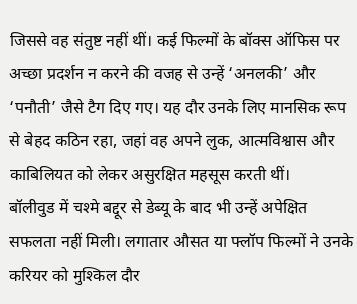जिससे वह संतुष्ट नहीं थीं। कई फिल्मों के बॉक्स ऑफिस पर अच्छा प्रदर्शन न करने की वजह से उन्हें ‘अनलकी’ और ‘पनौती’ जैसे टैग दिए गए। यह दौर उनके लिए मानसिक रूप से बेहद कठिन रहा, जहां वह अपने लुक, आत्मविश्वास और काबिलियत को लेकर असुरक्षित महसूस करती थीं।
बॉलीवुड में चश्मे बद्दूर से डेब्यू के बाद भी उन्हें अपेक्षित सफलता नहीं मिली। लगातार औसत या फ्लॉप फिल्मों ने उनके करियर को मुश्किल दौर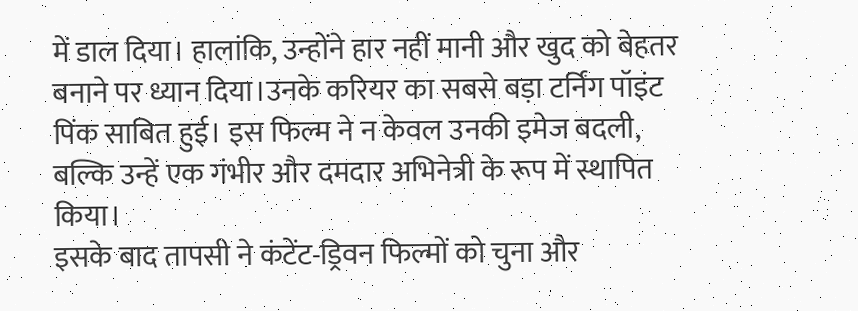में डाल दिया। हालांकि, उन्होंने हार नहीं मानी और खुद को बेहतर बनाने पर ध्यान दिया।उनके करियर का सबसे बड़ा टर्निंग पॉइंट पिंक साबित हुई। इस फिल्म ने न केवल उनकी इमेज बदली, बल्कि उन्हें एक गंभीर और दमदार अभिनेत्री के रूप में स्थापित किया।
इसके बाद तापसी ने कंटेंट-ड्रिवन फिल्मों को चुना और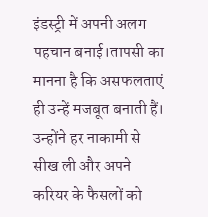इंडस्ट्री में अपनी अलग पहचान बनाई।तापसी का मानना है कि असफलताएं ही उन्हें मजबूत बनाती हैं। उन्होंने हर नाकामी से सीख ली और अपने करियर के फैसलों को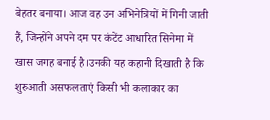बेहतर बनाया। आज वह उन अभिनेत्रियों में गिनी जाती हैं, जिन्होंने अपने दम पर कंटेंट आधारित सिनेमा में खास जगह बनाई है।उनकी यह कहानी दिखाती है कि शुरुआती असफलताएं किसी भी कलाकार का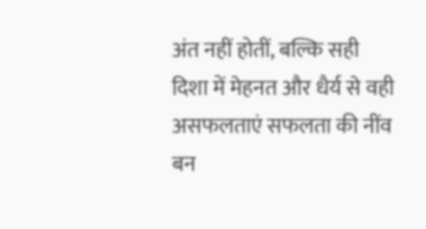अंत नहीं होतीं, बल्कि सही दिशा में मेहनत और धैर्य से वही असफलताएं सफलता की नींव बन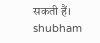सकती हैं।
shubham